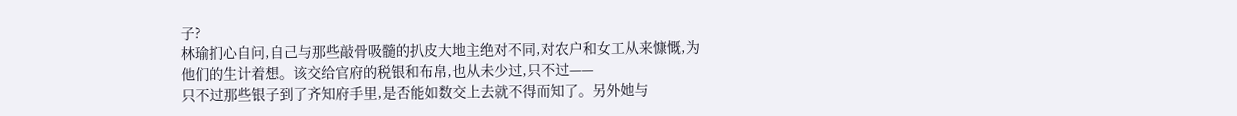子?
林瑜扪心自问,自己与那些敲骨吸髓的扒皮大地主绝对不同,对农户和女工从来慷慨,为他们的生计着想。该交给官府的税银和布帛,也从未少过,只不过——
只不过那些银子到了齐知府手里,是否能如数交上去就不得而知了。另外她与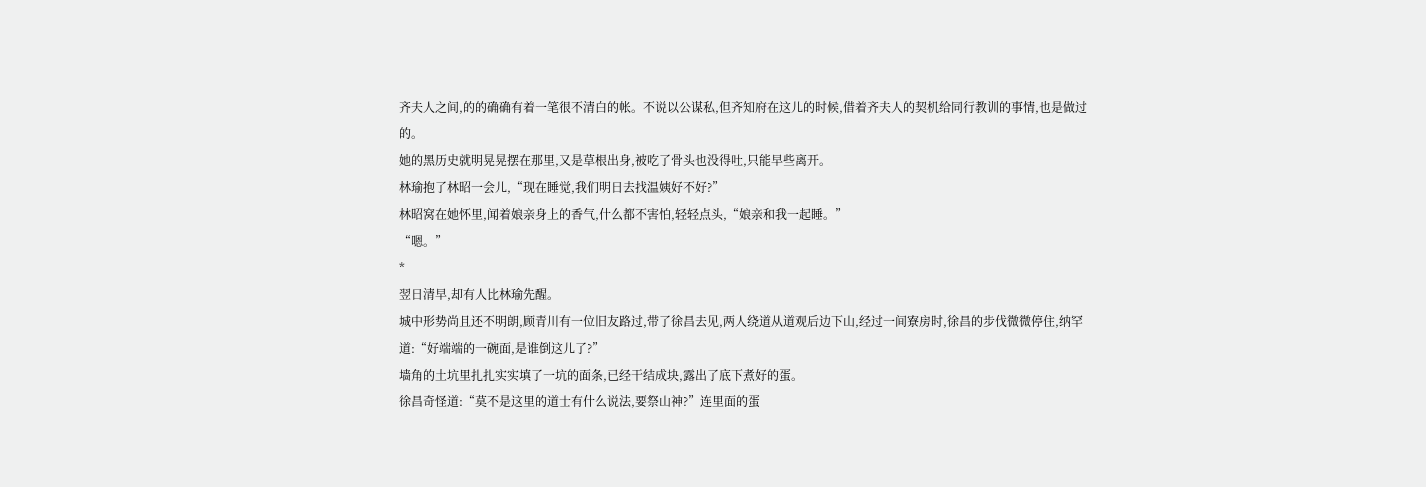齐夫人之间,的的确确有着一笔很不清白的帐。不说以公谋私,但齐知府在这儿的时候,借着齐夫人的契机给同行教训的事情,也是做过的。
她的黑历史就明晃晃摆在那里,又是草根出身,被吃了骨头也没得吐,只能早些离开。
林瑜抱了林昭一会儿,“现在睡觉,我们明日去找温姨好不好?”
林昭窝在她怀里,闻着娘亲身上的香气,什么都不害怕,轻轻点头,“娘亲和我一起睡。”
“嗯。”
*
翌日清早,却有人比林瑜先醒。
城中形势尚且还不明朗,顾青川有一位旧友路过,带了徐昌去见,两人绕道从道观后边下山,经过一间寮房时,徐昌的步伐微微停住,纳罕道:“好端端的一碗面,是谁倒这儿了?”
墙角的土坑里扎扎实实填了一坑的面条,已经干结成块,露出了底下煮好的蛋。
徐昌奇怪道:“莫不是这里的道士有什么说法,要祭山神?”连里面的蛋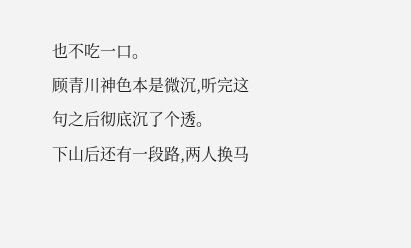也不吃一口。
顾青川神色本是微沉,听完这句之后彻底沉了个透。
下山后还有一段路,两人换马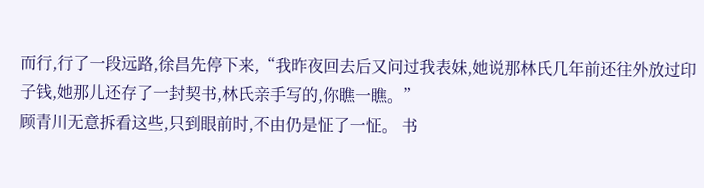而行,行了一段远路,徐昌先停下来,“我昨夜回去后又问过我表妹,她说那林氏几年前还往外放过印子钱,她那儿还存了一封契书,林氏亲手写的,你瞧一瞧。”
顾青川无意拆看这些,只到眼前时,不由仍是怔了一怔。 书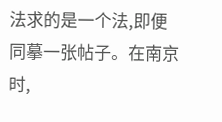法求的是一个法,即便同摹一张帖子。在南京时,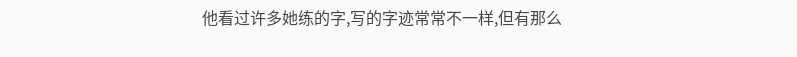他看过许多她练的字,写的字迹常常不一样,但有那么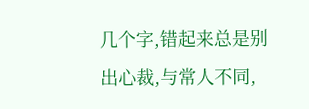几个字,错起来总是别出心裁,与常人不同,